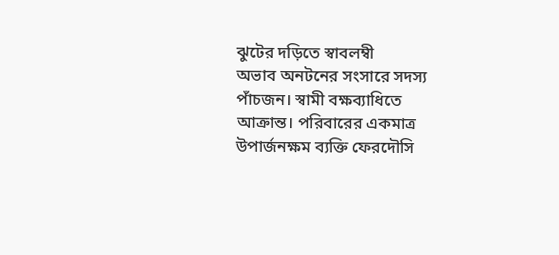ঝুটের দড়িতে স্বাবলম্বী
অভাব অনটনের সংসারে সদস্য পাঁচজন। স্বামী বক্ষব্যাধিতে আক্রান্ত। পরিবারের একমাত্র উপার্জনক্ষম ব্যক্তি ফেরদৌসি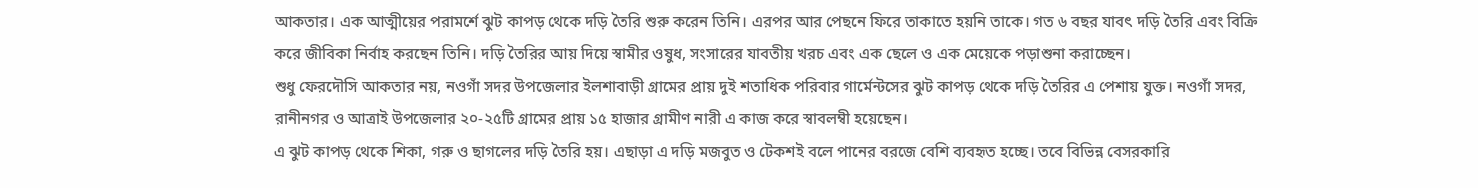আকতার। এক আত্মীয়ের পরামর্শে ঝুট কাপড় থেকে দড়ি তৈরি শুরু করেন তিনি। এরপর আর পেছনে ফিরে তাকাতে হয়নি তাকে। গত ৬ বছর যাবৎ দড়ি তৈরি এবং বিক্রি করে জীবিকা নির্বাহ করছেন তিনি। দড়ি তৈরির আয় দিয়ে স্বামীর ওষুধ, সংসারের যাবতীয় খরচ এবং এক ছেলে ও এক মেয়েকে পড়াশুনা করাচ্ছেন।
শুধু ফেরদৌসি আকতার নয়, নওগাঁ সদর উপজেলার ইলশাবাড়ী গ্রামের প্রায় দুই শতাধিক পরিবার গার্মেন্টসের ঝুট কাপড় থেকে দড়ি তৈরির এ পেশায় যুক্ত। নওগাঁ সদর, রানীনগর ও আত্রাই উপজেলার ২০-২৫টি গ্রামের প্রায় ১৫ হাজার গ্রামীণ নারী এ কাজ করে স্বাবলম্বী হয়েছেন।
এ ঝুট কাপড় থেকে শিকা, গরু ও ছাগলের দড়ি তৈরি হয়। এছাড়া এ দড়ি মজবুত ও টেকশই বলে পানের বরজে বেশি ব্যবহৃত হচ্ছে। তবে বিভিন্ন বেসরকারি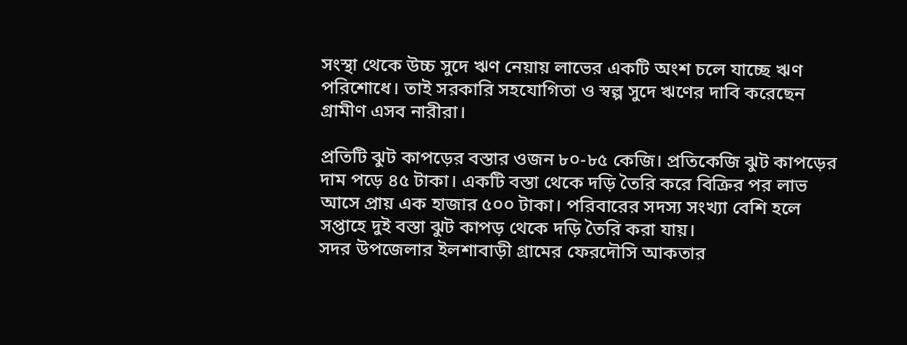সংস্থা থেকে উচ্চ সুদে ঋণ নেয়ায় লাভের একটি অংশ চলে যাচ্ছে ঋণ পরিশোধে। তাই সরকারি সহযোগিতা ও স্বল্প সুদে ঋণের দাবি করেছেন গ্রামীণ এসব নারীরা।

প্রতিটি ঝুট কাপড়ের বস্তার ওজন ৮০-৮৫ কেজি। প্রতিকেজি ঝুট কাপড়ের দাম পড়ে ৪৫ টাকা। একটি বস্তা থেকে দড়ি তৈরি করে বিক্রির পর লাভ আসে প্রায় এক হাজার ৫০০ টাকা। পরিবারের সদস্য সংখ্যা বেশি হলে সপ্তাহে দুই বস্তা ঝুট কাপড় থেকে দড়ি তৈরি করা যায়।
সদর উপজেলার ইলশাবাড়ী গ্রামের ফেরদৌসি আকতার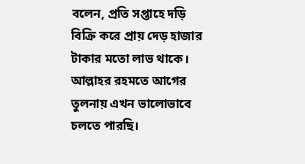বলেন, প্রতি সপ্তাহে দড়ি বিক্রি করে প্রায় দেড় হাজার টাকার মতো লাভ থাকে। আল্লাহর রহমতে আগের তুলনায় এখন ভালোভাবে চলতে পারছি।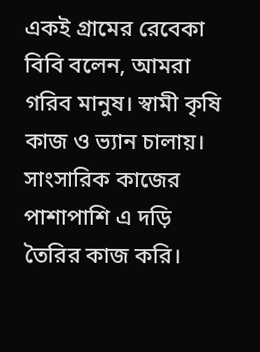একই গ্রামের রেবেকা বিবি বলেন, আমরা গরিব মানুষ। স্বামী কৃষি কাজ ও ভ্যান চালায়। সাংসারিক কাজের পাশাপাশি এ দড়ি তৈরির কাজ করি।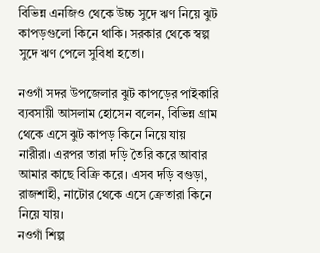বিভিন্ন এনজিও থেকে উচ্চ সুদে ঋণ নিয়ে ঝুট কাপড়গুলো কিনে থাকি। সরকার থেকে স্বল্প সুদে ঋণ পেলে সুবিধা হতো।

নওগাঁ সদর উপজেলার ঝুট কাপড়ের পাইকারি ব্যবসায়ী আসলাম হোসেন বলেন, বিভিন্ন গ্রাম থেকে এসে ঝুট কাপড় কিনে নিয়ে যায় নারীরা। এরপর তারা দড়ি তৈরি করে আবার আমার কাছে বিক্রি করে। এসব দড়ি বগুড়া, রাজশাহী, নাটোর থেকে এসে ক্রেতারা কিনে নিয়ে যায়।
নওগাঁ শিল্প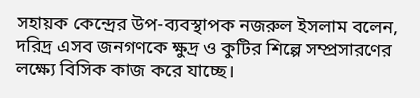সহায়ক কেন্দ্রের উপ-ব্যবস্থাপক নজরুল ইসলাম বলেন, দরিদ্র এসব জনগণকে ক্ষুদ্র ও কুটির শিল্পে সম্প্রসারণের লক্ষ্যে বিসিক কাজ করে যাচ্ছে।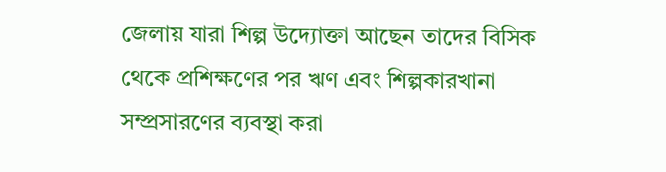জেলায় যারা শিল্প উদ্যোক্তা আছেন তাদের বিসিক থেকে প্রশিক্ষণের পর ঋণ এবং শিল্পকারখানা সম্প্রসারণের ব্যবস্থা করা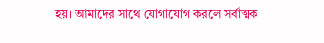হয়। আমাদের সাথে যোগাযোগ করলে সর্বাত্মক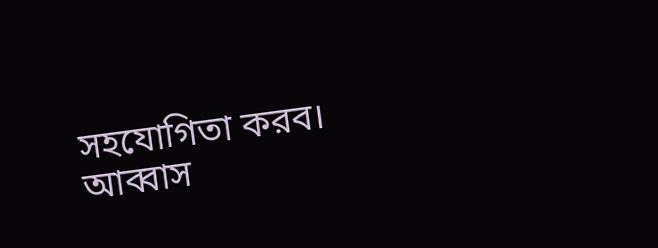সহযোগিতা করব।
আব্বাস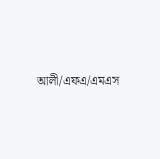আলী/এফএ/এমএস